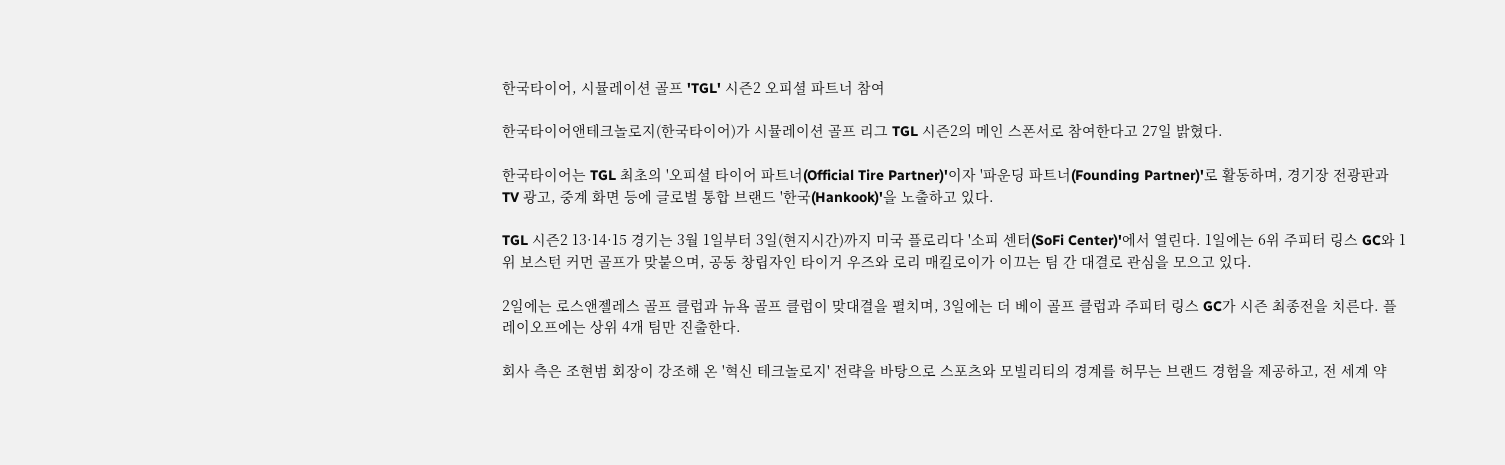한국타이어, 시뮬레이션 골프 'TGL' 시즌2 오피셜 파트너 참여

한국타이어앤테크놀로지(한국타이어)가 시뮬레이션 골프 리그 TGL 시즌2의 메인 스폰서로 참여한다고 27일 밝혔다.

한국타이어는 TGL 최초의 '오피셜 타이어 파트너(Official Tire Partner)'이자 '파운딩 파트너(Founding Partner)'로 활동하며, 경기장 전광판과 TV 광고, 중계 화면 등에 글로벌 통합 브랜드 '한국(Hankook)'을 노출하고 있다.

TGL 시즌2 13·14·15 경기는 3월 1일부터 3일(현지시간)까지 미국 플로리다 '소피 센터(SoFi Center)'에서 열린다. 1일에는 6위 주피터 링스 GC와 1위 보스턴 커먼 골프가 맞붙으며, 공동 창립자인 타이거 우즈와 로리 매킬로이가 이끄는 팀 간 대결로 관심을 모으고 있다.

2일에는 로스앤젤레스 골프 클럽과 뉴욕 골프 클럽이 맞대결을 펼치며, 3일에는 더 베이 골프 클럽과 주피터 링스 GC가 시즌 최종전을 치른다. 플레이오프에는 상위 4개 팀만 진출한다.

회사 측은 조현범 회장이 강조해 온 '혁신 테크놀로지' 전략을 바탕으로 스포츠와 모빌리티의 경계를 허무는 브랜드 경험을 제공하고, 전 세계 약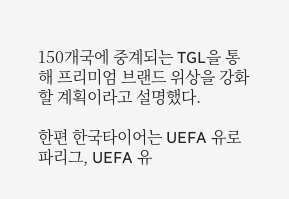150개국에 중계되는 TGL을 통해 프리미엄 브랜드 위상을 강화할 계획이라고 설명했다.

한편 한국타이어는 UEFA 유로파리그, UEFA 유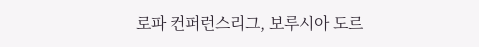로파 컨퍼런스리그, 보루시아 도르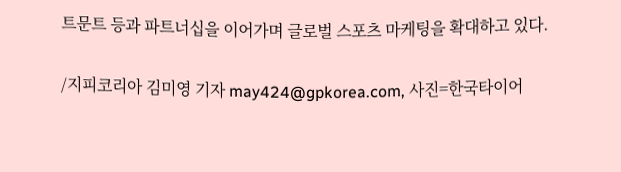트문트 등과 파트너십을 이어가며 글로벌 스포츠 마케팅을 확대하고 있다.

/지피코리아 김미영 기자 may424@gpkorea.com, 사진=한국타이어